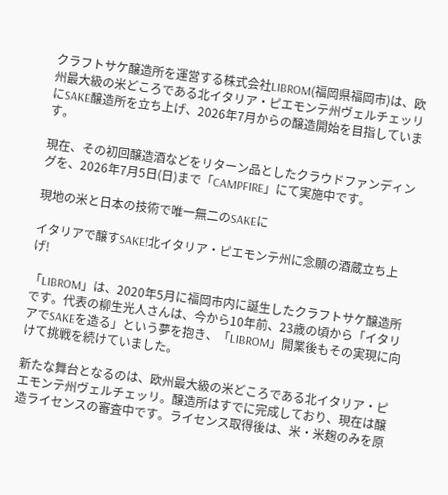クラフトサケ醸造所を運営する株式会社LIBROM(福岡県福岡市)は、欧州最大級の米どころである北イタリア・ピエモンテ州ヴェルチェッリにSAKE醸造所を立ち上げ、2026年7月からの醸造開始を目指しています。

現在、その初回醸造酒などをリターン品としたクラウドファンディングを、2026年7月5日(日)まで「CAMPFIRE」にて実施中です。

現地の米と日本の技術で唯一無二のSAKEに

イタリアで醸すSAKE!北イタリア・ピエモンテ州に念願の酒蔵立ち上げ!

「LIBROM」は、2020年5月に福岡市内に誕生したクラフトサケ醸造所です。代表の柳生光人さんは、今から10年前、23歳の頃から「イタリアでSAKEを造る」という夢を抱き、「LIBROM」開業後もその実現に向けて挑戦を続けていました。

新たな舞台となるのは、欧州最大級の米どころである北イタリア・ピエモンテ州ヴェルチェッリ。醸造所はすでに完成しており、現在は醸造ライセンスの審査中です。ライセンス取得後は、米・米麹のみを原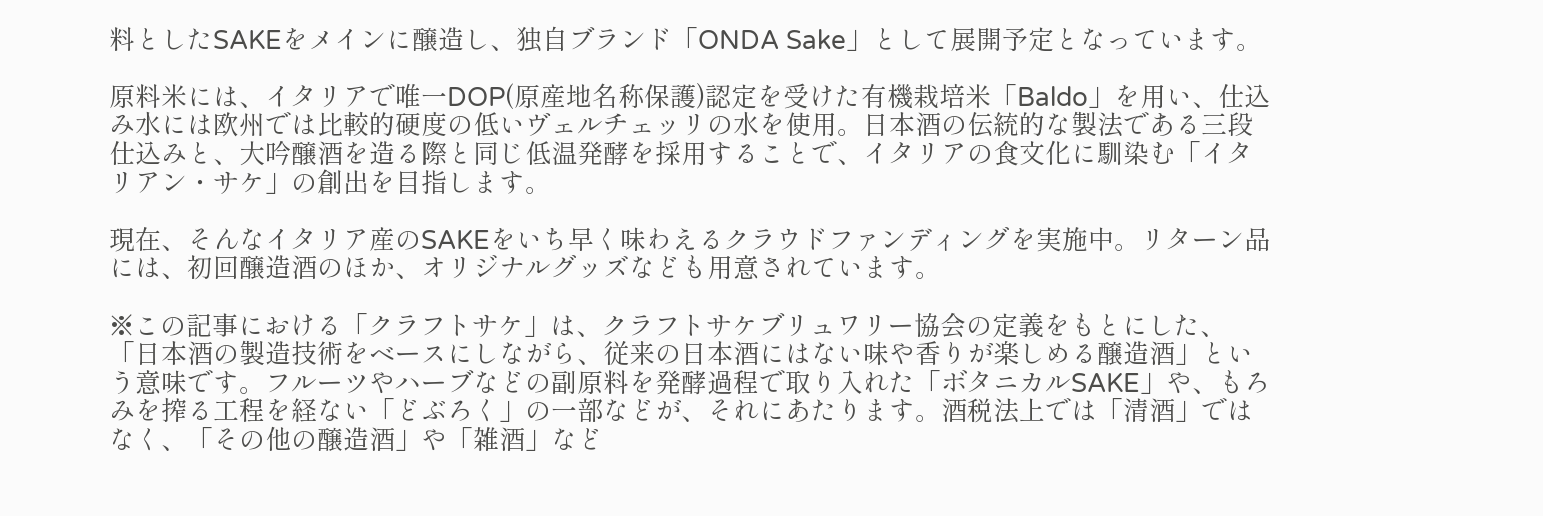料としたSAKEをメインに醸造し、独自ブランド「ONDA Sake」として展開予定となっています。

原料米には、イタリアで唯一DOP(原産地名称保護)認定を受けた有機栽培米「Baldo」を用い、仕込み水には欧州では比較的硬度の低いヴェルチェッリの水を使用。日本酒の伝統的な製法である三段仕込みと、大吟醸酒を造る際と同じ低温発酵を採用することで、イタリアの食文化に馴染む「イタリアン・サケ」の創出を目指します。

現在、そんなイタリア産のSAKEをいち早く味わえるクラウドファンディングを実施中。リターン品には、初回醸造酒のほか、オリジナルグッズなども用意されています。

※この記事における「クラフトサケ」は、クラフトサケブリュワリー協会の定義をもとにした、「日本酒の製造技術をベースにしながら、従来の日本酒にはない味や香りが楽しめる醸造酒」という意味です。フルーツやハーブなどの副原料を発酵過程で取り入れた「ボタニカルSAKE」や、もろみを搾る工程を経ない「どぶろく」の一部などが、それにあたります。酒税法上では「清酒」ではなく、「その他の醸造酒」や「雑酒」など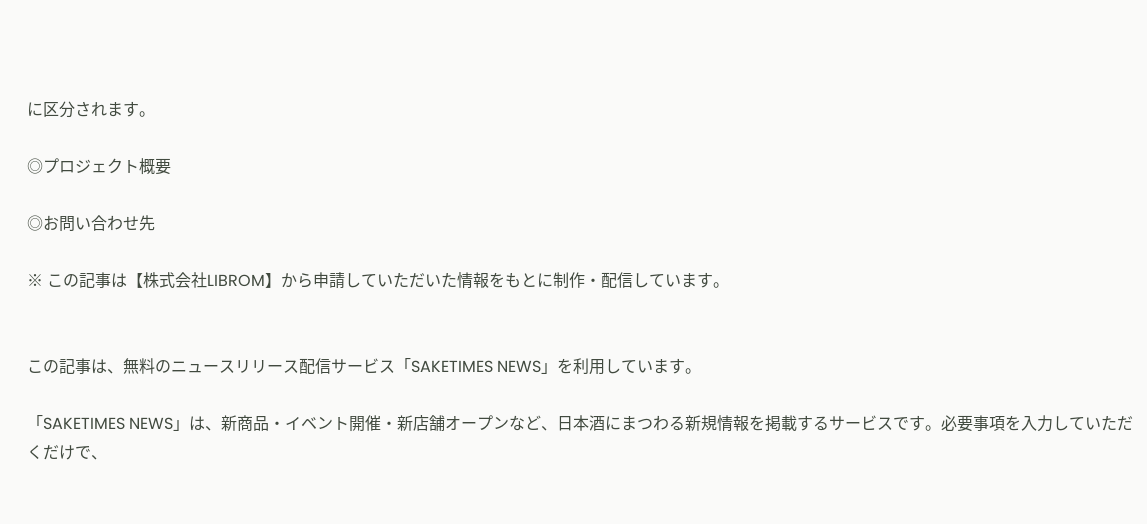に区分されます。

◎プロジェクト概要

◎お問い合わせ先

※ この記事は【株式会社LIBROM】から申請していただいた情報をもとに制作・配信しています。


この記事は、無料のニュースリリース配信サービス「SAKETIMES NEWS」を利用しています。

「SAKETIMES NEWS」は、新商品・イベント開催・新店舗オープンなど、日本酒にまつわる新規情報を掲載するサービスです。必要事項を入力していただくだけで、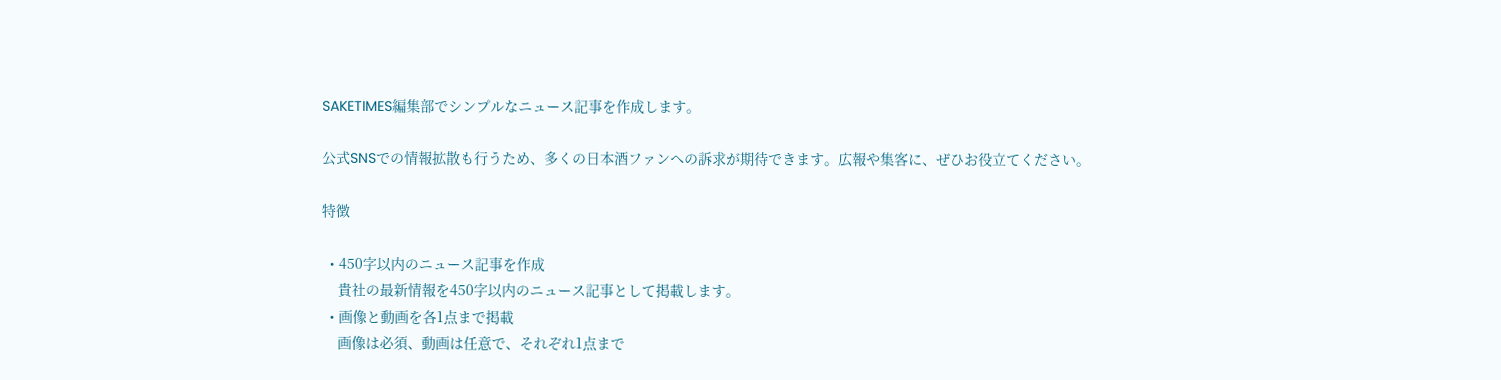SAKETIMES編集部でシンプルなニュース記事を作成します。

公式SNSでの情報拡散も行うため、多くの日本酒ファンへの訴求が期待できます。広報や集客に、ぜひお役立てください。

特徴

  • 450字以内のニュース記事を作成
    貴社の最新情報を450字以内のニュース記事として掲載します。
  • 画像と動画を各1点まで掲載
    画像は必須、動画は任意で、それぞれ1点まで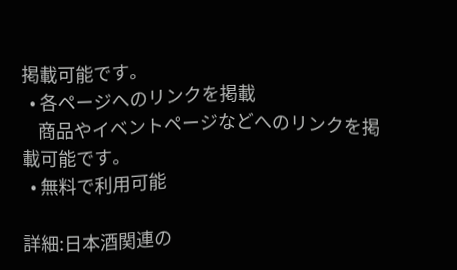掲載可能です。
  • 各ページへのリンクを掲載
    商品やイベントページなどへのリンクを掲載可能です。
  • 無料で利用可能

詳細:日本酒関連の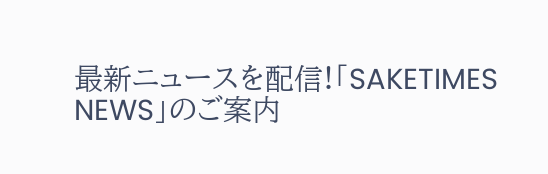最新ニュースを配信!「SAKETIMES NEWS」のご案内